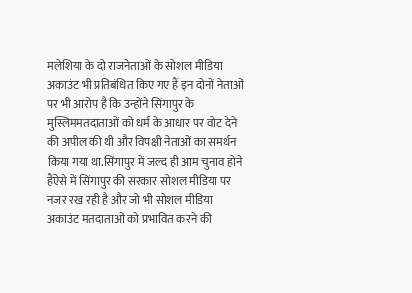मलेशिया के दो राजनेताओं के सोशल मीडिया अकाउंट भी प्रतिबंधित किए गए हैं इन दोनों नेताओं पर भी आरोप है कि उन्होंने सिंगापुर के मुस्लिममतदाताओं को धर्म के आधार पर वोट देने की अपील की थी और विपक्षी नेताओं का समर्थन किया गया था.सिंगापुर में जल्द ही आम चुनाव होने हैंऐसे में सिंगापुर की सरकार सोशल मीडिया पर नजर रख रही है और जो भी सोशल मीडिया अकाउंट मतदाताओं को प्रभावित करने की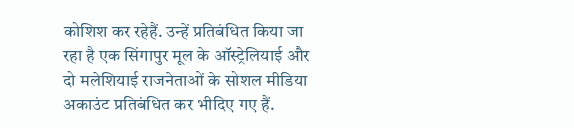कोशिश कर रहेहैं. उन्हें प्रतिबंधित किया जा रहा है एक सिंगापुर मूल के ऑस्ट्रेलियाई और दो मलेशियाई राजनेताओं के सोशल मीडिया अकाउंट प्रतिबंधित कर भीदिए गए हैं.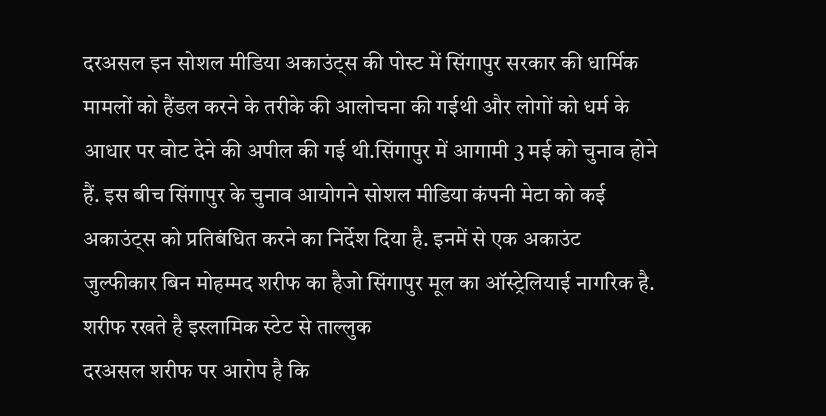दरअसल इन सोशल मीडिया अकाउंट्स की पोस्ट में सिंगापुर सरकार की धार्मिक मामलों को हैंडल करने के तरीके की आलोचना की गईथी और लोगों को धर्म के आधार पर वोट देने की अपील की गई थी.सिंगापुर में आगामी 3 मई को चुनाव होने हैं. इस बीच सिंगापुर के चुनाव आयोगने सोशल मीडिया कंपनी मेटा को कई अकाउंट्स को प्रतिबंधित करने का निर्देश दिया है. इनमें से एक अकाउंट जुल्फीकार बिन मोहम्मद शरीफ का हैजो सिंगापुर मूल का ऑस्ट्रेलियाई नागरिक है.
शरीफ रखते है इस्लामिक स्टेट से ताल्लुक
दरअसल शरीफ पर आरोप है कि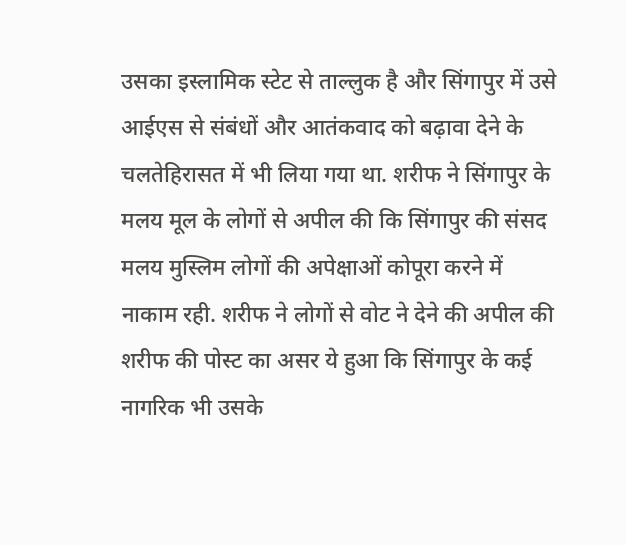उसका इस्लामिक स्टेट से ताल्लुक है और सिंगापुर में उसे आईएस से संबंधों और आतंकवाद को बढ़ावा देने के चलतेहिरासत में भी लिया गया था. शरीफ ने सिंगापुर के मलय मूल के लोगों से अपील की कि सिंगापुर की संसद मलय मुस्लिम लोगों की अपेक्षाओं कोपूरा करने में नाकाम रही. शरीफ ने लोगों से वोट ने देने की अपील की शरीफ की पोस्ट का असर ये हुआ कि सिंगापुर के कई नागरिक भी उसके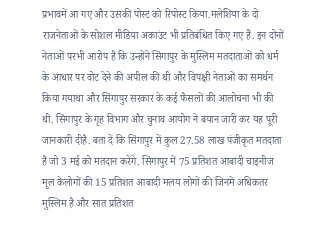प्रभावमें आ गए और उसकी पोस्ट को रिपोस्ट किया.मलेशिया के दो राजनेताओं के सोशल मीडिया अकाउंट भी प्रतिबंधित किए गए हैं. इन दोनों नेताओं परभी आरोप है कि उन्होंने सिंगापुर के मुस्लिम मतदाताओं को धर्म के आधार पर वोट देने की अपील की थी और विपक्षी नेताओं का समर्थन किया गयाथा और सिंगापुर सरकार के कई फैसलों की आलोचना भी की थी. सिंगापुर के गृह विभाग और चुनाव आयोग ने बयान जारी कर यह पूरी जानकारी दीहै. बता दें कि सिंगापुर में कुल 27.58 लाख पंजीकृत मतदाता हैं जो 3 मई को मतदान करेंगे. सिंगापुर में 75 प्रतिशत आबादी चाइनीज मूल केलोगों की 15 प्रतिशत आबादी मलय लोगों की जिनमें अधिकतर मुस्लिम है और सात प्रतिशत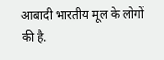आबादी भारतीय मूल के लोगों की है.